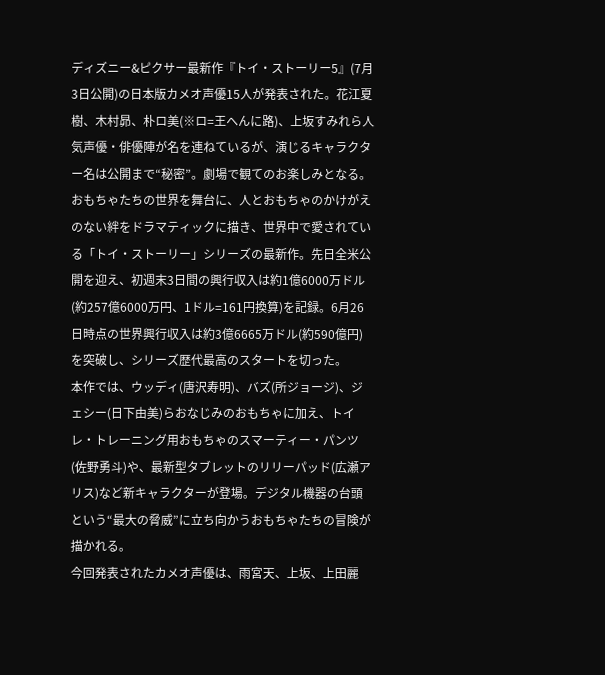ディズニー&ピクサー最新作『トイ・ストーリー5』(7月3日公開)の日本版カメオ声優15人が発表された。花江夏樹、木村昴、朴ロ美(※ロ=王へんに路)、上坂すみれら人気声優・俳優陣が名を連ねているが、演じるキャラクター名は公開まで“秘密”。劇場で観てのお楽しみとなる。
おもちゃたちの世界を舞台に、人とおもちゃのかけがえのない絆をドラマティックに描き、世界中で愛されている「トイ・ストーリー」シリーズの最新作。先日全米公開を迎え、初週末3日間の興行収入は約1億6000万ドル(約257億6000万円、1ドル=161円換算)を記録。6月26日時点の世界興行収入は約3億6665万ドル(約590億円)を突破し、シリーズ歴代最高のスタートを切った。
本作では、ウッディ(唐沢寿明)、バズ(所ジョージ)、ジェシー(日下由美)らおなじみのおもちゃに加え、トイレ・トレーニング用おもちゃのスマーティー・パンツ(佐野勇斗)や、最新型タブレットのリリーパッド(広瀬アリス)など新キャラクターが登場。デジタル機器の台頭という“最大の脅威”に立ち向かうおもちゃたちの冒険が描かれる。
今回発表されたカメオ声優は、雨宮天、上坂、上田麗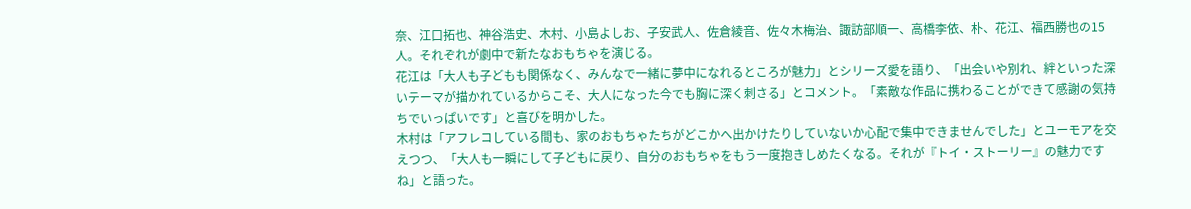奈、江口拓也、神谷浩史、木村、小島よしお、子安武人、佐倉綾音、佐々木梅治、諏訪部順一、高橋李依、朴、花江、福西勝也の15人。それぞれが劇中で新たなおもちゃを演じる。
花江は「大人も子どもも関係なく、みんなで一緒に夢中になれるところが魅力」とシリーズ愛を語り、「出会いや別れ、絆といった深いテーマが描かれているからこそ、大人になった今でも胸に深く刺さる」とコメント。「素敵な作品に携わることができて感謝の気持ちでいっぱいです」と喜びを明かした。
木村は「アフレコしている間も、家のおもちゃたちがどこかへ出かけたりしていないか心配で集中できませんでした」とユーモアを交えつつ、「大人も一瞬にして子どもに戻り、自分のおもちゃをもう一度抱きしめたくなる。それが『トイ・ストーリー』の魅力ですね」と語った。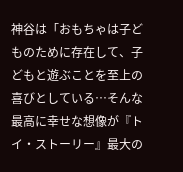神谷は「おもちゃは子どものために存在して、子どもと遊ぶことを至上の喜びとしている…そんな最高に幸せな想像が『トイ・ストーリー』最大の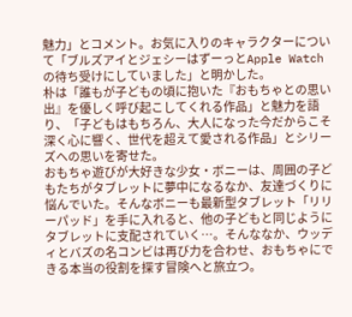魅力」とコメント。お気に入りのキャラクターについて「ブルズアイとジェシーはずーっとApple Watchの待ち受けにしていました」と明かした。
朴は「誰もが子どもの頃に抱いた『おもちゃとの思い出』を優しく呼び起こしてくれる作品」と魅力を語り、「子どもはもちろん、大人になった今だからこそ深く心に響く、世代を超えて愛される作品」とシリーズへの思いを寄せた。
おもちゃ遊びが大好きな少女・ボニーは、周囲の子どもたちがタブレットに夢中になるなか、友達づくりに悩んでいた。そんなボニーも最新型タブレット「リリーパッド」を手に入れると、他の子どもと同じようにタブレットに支配されていく…。そんななか、ウッディとバズの名コンビは再び力を合わせ、おもちゃにできる本当の役割を探す冒険へと旅立つ。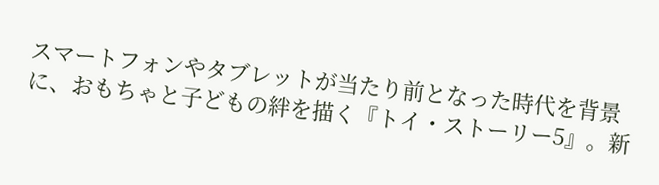スマートフォンやタブレットが当たり前となった時代を背景に、おもちゃと子どもの絆を描く『トイ・ストーリー5』。新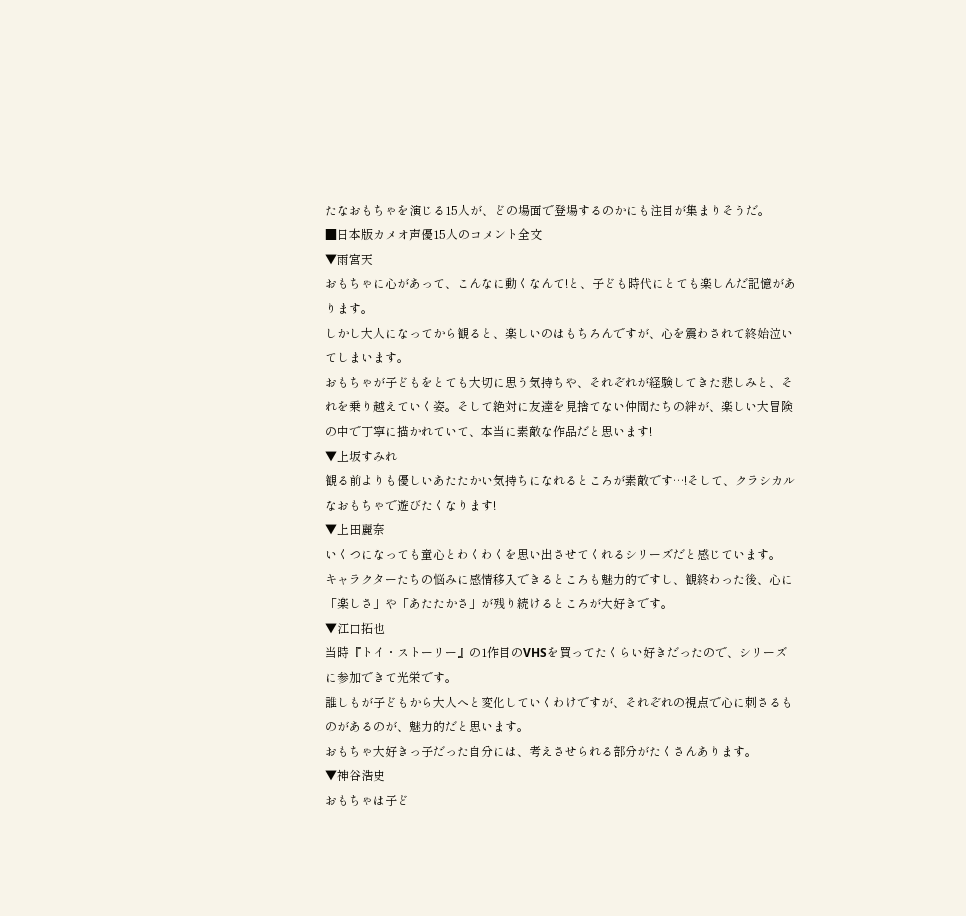たなおもちゃを演じる15人が、どの場面で登場するのかにも注目が集まりそうだ。
■日本版カメオ声優15人のコメント全文
▼雨宮天
おもちゃに心があって、こんなに動くなんて!と、子ども時代にとても楽しんだ記憶があります。
しかし大人になってから観ると、楽しいのはもちろんですが、心を震わされて終始泣いてしまいます。
おもちゃが子どもをとても大切に思う気持ちや、それぞれが経験してきた悲しみと、それを乗り越えていく姿。そして絶対に友達を見捨てない仲間たちの絆が、楽しい大冒険の中で丁寧に描かれていて、本当に素敵な作品だと思います!
▼上坂すみれ
観る前よりも優しいあたたかい気持ちになれるところが素敵です…!そして、クラシカルなおもちゃで遊びたくなります!
▼上田麗奈
いくつになっても童心とわくわくを思い出させてくれるシリーズだと感じています。
キャラクターたちの悩みに感情移入できるところも魅力的ですし、観終わった後、心に「楽しさ」や「あたたかさ」が残り続けるところが大好きです。
▼江口拓也
当時『トイ・ストーリー』の1作目のVHSを買ってたくらい好きだったので、シリーズに参加できて光栄です。
誰しもが子どもから大人へと変化していくわけですが、それぞれの視点で心に刺さるものがあるのが、魅力的だと思います。
おもちゃ大好きっ子だった自分には、考えさせられる部分がたくさんあります。
▼神谷浩史
おもちゃは子ど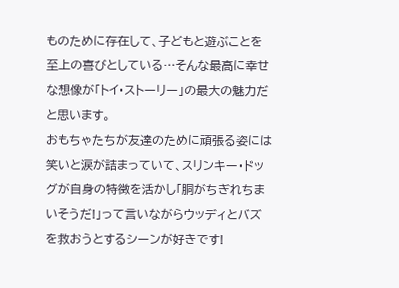ものために存在して、子どもと遊ぶことを至上の喜びとしている…そんな最高に幸せな想像が「トイ・ストーリー」の最大の魅力だと思います。
おもちゃたちが友達のために頑張る姿には笑いと涙が詰まっていて、スリンキー・ドッグが自身の特徴を活かし「胴がちぎれちまいそうだ!」って言いながらウッディとバズを救おうとするシーンが好きです!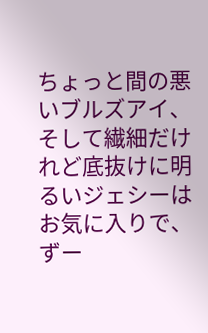ちょっと間の悪いブルズアイ、そして繊細だけれど底抜けに明るいジェシーはお気に入りで、ずー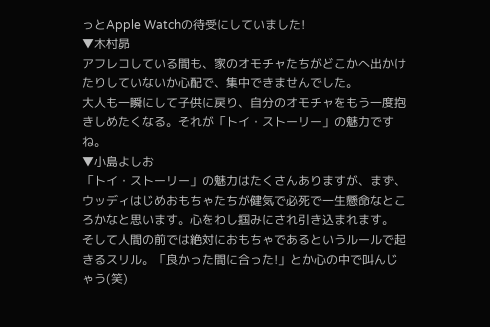っとApple Watchの待受にしていました!
▼木村昴
アフレコしている間も、家のオモチャたちがどこかへ出かけたりしていないか心配で、集中できませんでした。
大人も一瞬にして子供に戻り、自分のオモチャをもう一度抱きしめたくなる。それが「トイ・ストーリー」の魅力ですね。
▼小島よしお
「トイ・ストーリー」の魅力はたくさんありますが、まず、ウッディはじめおもちゃたちが健気で必死で一生懸命なところかなと思います。心をわし掴みにされ引き込まれます。
そして人間の前では絶対におもちゃであるというルールで起きるスリル。「良かった間に合った!」とか心の中で叫んじゃう(笑)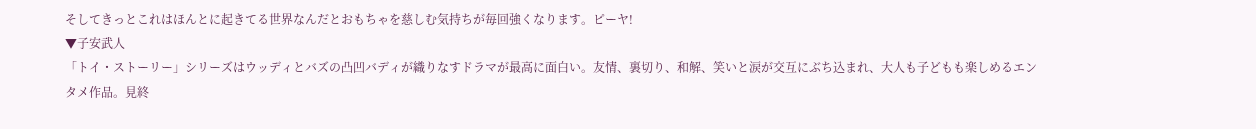そしてきっとこれはほんとに起きてる世界なんだとおもちゃを慈しむ気持ちが毎回強くなります。ピーヤ!
▼子安武人
「トイ・ストーリー」シリーズはウッディとバズの凸凹バディが織りなすドラマが最高に面白い。友情、裏切り、和解、笑いと涙が交互にぶち込まれ、大人も子どもも楽しめるエンタメ作品。見終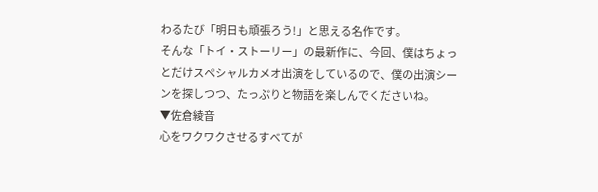わるたび「明日も頑張ろう!」と思える名作です。
そんな「トイ・ストーリー」の最新作に、今回、僕はちょっとだけスペシャルカメオ出演をしているので、僕の出演シーンを探しつつ、たっぷりと物語を楽しんでくださいね。
▼佐倉綾音
心をワクワクさせるすべてが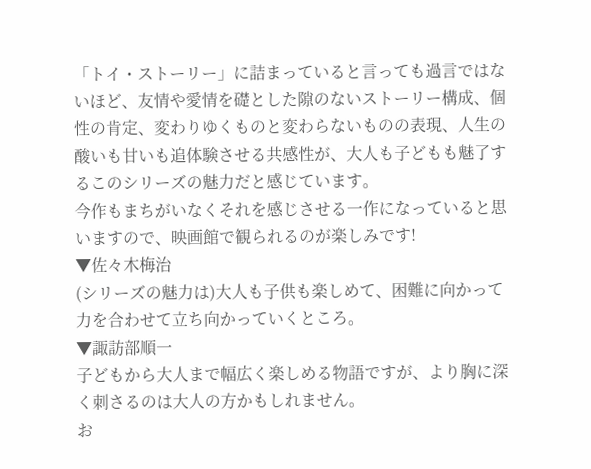「トイ・ストーリー」に詰まっていると言っても過言ではないほど、友情や愛情を礎とした隙のないストーリー構成、個性の肯定、変わりゆくものと変わらないものの表現、人生の酸いも甘いも追体験させる共感性が、大人も子どもも魅了するこのシリーズの魅力だと感じています。
今作もまちがいなくそれを感じさせる一作になっていると思いますので、映画館で観られるのが楽しみです!
▼佐々木梅治
(シリーズの魅力は)大人も子供も楽しめて、困難に向かって力を合わせて立ち向かっていくところ。
▼諏訪部順一
子どもから大人まで幅広く楽しめる物語ですが、より胸に深く刺さるのは大人の方かもしれません。
お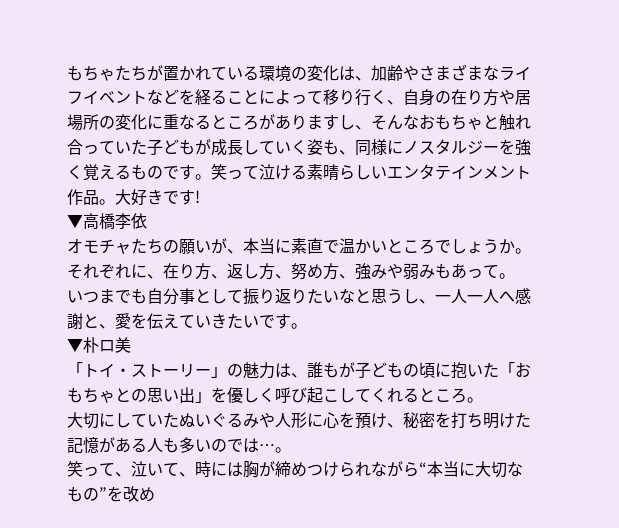もちゃたちが置かれている環境の変化は、加齢やさまざまなライフイベントなどを経ることによって移り行く、自身の在り方や居場所の変化に重なるところがありますし、そんなおもちゃと触れ合っていた子どもが成長していく姿も、同様にノスタルジーを強く覚えるものです。笑って泣ける素晴らしいエンタテインメント作品。大好きです!
▼高橋李依
オモチャたちの願いが、本当に素直で温かいところでしょうか。
それぞれに、在り方、返し方、努め方、強みや弱みもあって。
いつまでも自分事として振り返りたいなと思うし、一人一人へ感謝と、愛を伝えていきたいです。
▼朴ロ美
「トイ・ストーリー」の魅力は、誰もが子どもの頃に抱いた「おもちゃとの思い出」を優しく呼び起こしてくれるところ。
大切にしていたぬいぐるみや人形に心を預け、秘密を打ち明けた記憶がある人も多いのでは…。
笑って、泣いて、時には胸が締めつけられながら“本当に大切なもの”を改め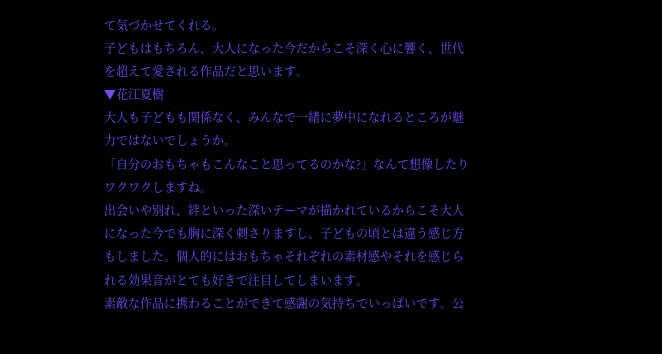て気づかせてくれる。
子どもはもちろん、大人になった今だからこそ深く心に響く、世代を超えて愛される作品だと思います。
▼花江夏樹
大人も子どもも関係なく、みんなで一緒に夢中になれるところが魅力ではないでしょうか。
「自分のおもちゃもこんなこと思ってるのかな?」なんて想像したりワクワクしますね。
出会いや別れ、絆といった深いテーマが描かれているからこそ大人になった今でも胸に深く刺さりますし、子どもの頃とは違う感じ方もしました。個人的にはおもちゃそれぞれの素材感やそれを感じられる効果音がとても好きで注目してしまいます。
素敵な作品に携わることができて感謝の気持ちでいっぱいです。公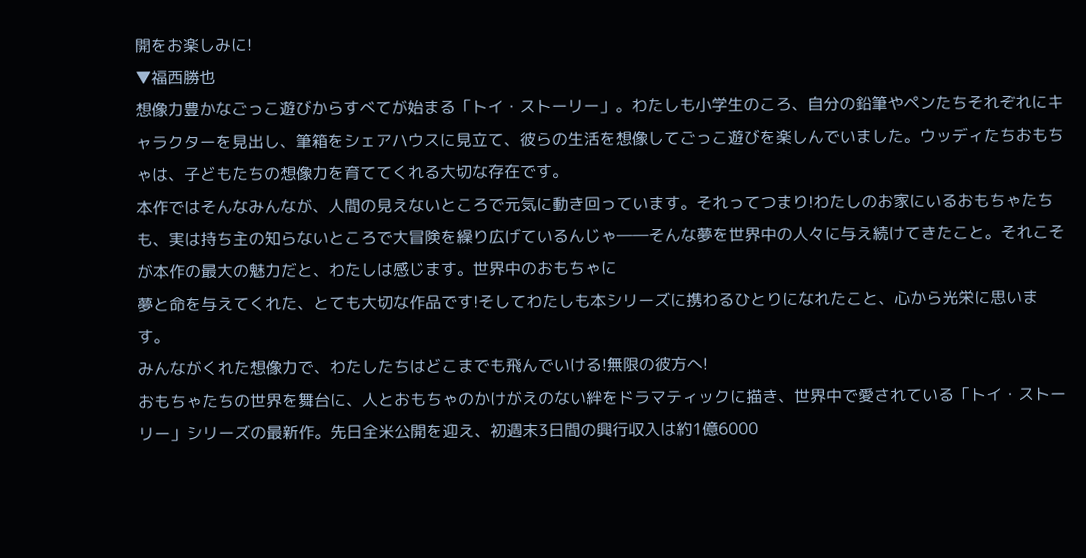開をお楽しみに!
▼福西勝也
想像力豊かなごっこ遊びからすべてが始まる「トイ・ストーリー」。わたしも小学生のころ、自分の鉛筆やペンたちそれぞれにキャラクターを見出し、筆箱をシェアハウスに見立て、彼らの生活を想像してごっこ遊びを楽しんでいました。ウッディたちおもちゃは、子どもたちの想像力を育ててくれる大切な存在です。
本作ではそんなみんなが、人間の見えないところで元気に動き回っています。それってつまり!わたしのお家にいるおもちゃたちも、実は持ち主の知らないところで大冒険を繰り広げているんじゃ――そんな夢を世界中の人々に与え続けてきたこと。それこそが本作の最大の魅力だと、わたしは感じます。世界中のおもちゃに
夢と命を与えてくれた、とても大切な作品です!そしてわたしも本シリーズに携わるひとりになれたこと、心から光栄に思います。
みんながくれた想像力で、わたしたちはどこまでも飛んでいける!無限の彼方へ!
おもちゃたちの世界を舞台に、人とおもちゃのかけがえのない絆をドラマティックに描き、世界中で愛されている「トイ・ストーリー」シリーズの最新作。先日全米公開を迎え、初週末3日間の興行収入は約1億6000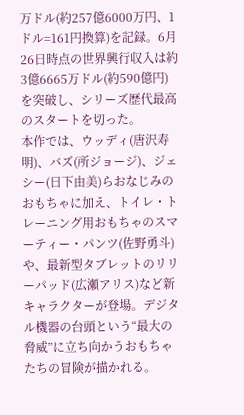万ドル(約257億6000万円、1ドル=161円換算)を記録。6月26日時点の世界興行収入は約3億6665万ドル(約590億円)を突破し、シリーズ歴代最高のスタートを切った。
本作では、ウッディ(唐沢寿明)、バズ(所ジョージ)、ジェシー(日下由美)らおなじみのおもちゃに加え、トイレ・トレーニング用おもちゃのスマーティー・パンツ(佐野勇斗)や、最新型タブレットのリリーパッド(広瀬アリス)など新キャラクターが登場。デジタル機器の台頭という“最大の脅威”に立ち向かうおもちゃたちの冒険が描かれる。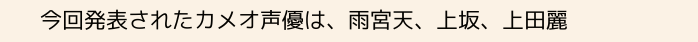今回発表されたカメオ声優は、雨宮天、上坂、上田麗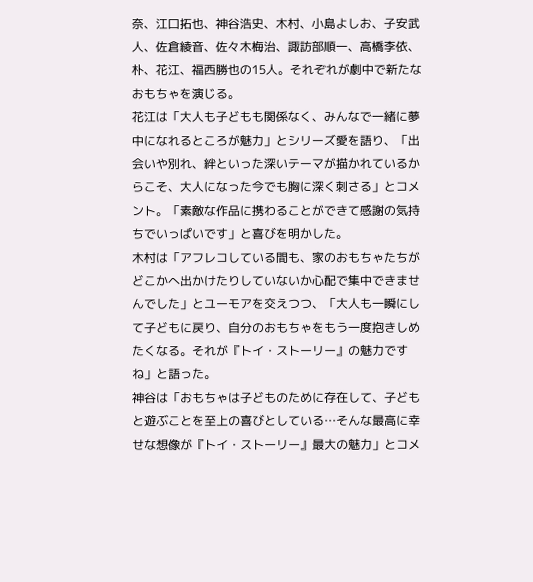奈、江口拓也、神谷浩史、木村、小島よしお、子安武人、佐倉綾音、佐々木梅治、諏訪部順一、高橋李依、朴、花江、福西勝也の15人。それぞれが劇中で新たなおもちゃを演じる。
花江は「大人も子どもも関係なく、みんなで一緒に夢中になれるところが魅力」とシリーズ愛を語り、「出会いや別れ、絆といった深いテーマが描かれているからこそ、大人になった今でも胸に深く刺さる」とコメント。「素敵な作品に携わることができて感謝の気持ちでいっぱいです」と喜びを明かした。
木村は「アフレコしている間も、家のおもちゃたちがどこかへ出かけたりしていないか心配で集中できませんでした」とユーモアを交えつつ、「大人も一瞬にして子どもに戻り、自分のおもちゃをもう一度抱きしめたくなる。それが『トイ・ストーリー』の魅力ですね」と語った。
神谷は「おもちゃは子どものために存在して、子どもと遊ぶことを至上の喜びとしている…そんな最高に幸せな想像が『トイ・ストーリー』最大の魅力」とコメ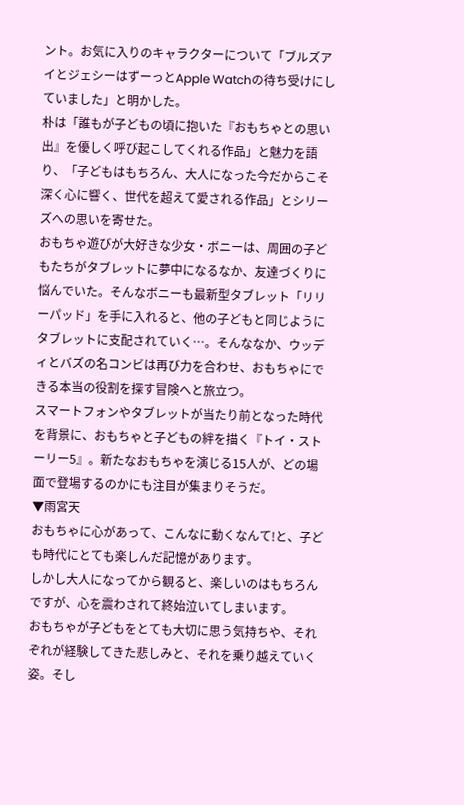ント。お気に入りのキャラクターについて「ブルズアイとジェシーはずーっとApple Watchの待ち受けにしていました」と明かした。
朴は「誰もが子どもの頃に抱いた『おもちゃとの思い出』を優しく呼び起こしてくれる作品」と魅力を語り、「子どもはもちろん、大人になった今だからこそ深く心に響く、世代を超えて愛される作品」とシリーズへの思いを寄せた。
おもちゃ遊びが大好きな少女・ボニーは、周囲の子どもたちがタブレットに夢中になるなか、友達づくりに悩んでいた。そんなボニーも最新型タブレット「リリーパッド」を手に入れると、他の子どもと同じようにタブレットに支配されていく…。そんななか、ウッディとバズの名コンビは再び力を合わせ、おもちゃにできる本当の役割を探す冒険へと旅立つ。
スマートフォンやタブレットが当たり前となった時代を背景に、おもちゃと子どもの絆を描く『トイ・ストーリー5』。新たなおもちゃを演じる15人が、どの場面で登場するのかにも注目が集まりそうだ。
▼雨宮天
おもちゃに心があって、こんなに動くなんて!と、子ども時代にとても楽しんだ記憶があります。
しかし大人になってから観ると、楽しいのはもちろんですが、心を震わされて終始泣いてしまいます。
おもちゃが子どもをとても大切に思う気持ちや、それぞれが経験してきた悲しみと、それを乗り越えていく姿。そし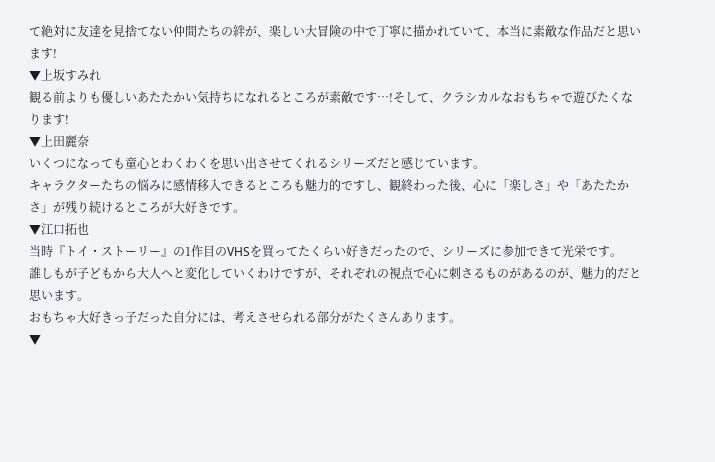て絶対に友達を見捨てない仲間たちの絆が、楽しい大冒険の中で丁寧に描かれていて、本当に素敵な作品だと思います!
▼上坂すみれ
観る前よりも優しいあたたかい気持ちになれるところが素敵です…!そして、クラシカルなおもちゃで遊びたくなります!
▼上田麗奈
いくつになっても童心とわくわくを思い出させてくれるシリーズだと感じています。
キャラクターたちの悩みに感情移入できるところも魅力的ですし、観終わった後、心に「楽しさ」や「あたたかさ」が残り続けるところが大好きです。
▼江口拓也
当時『トイ・ストーリー』の1作目のVHSを買ってたくらい好きだったので、シリーズに参加できて光栄です。
誰しもが子どもから大人へと変化していくわけですが、それぞれの視点で心に刺さるものがあるのが、魅力的だと思います。
おもちゃ大好きっ子だった自分には、考えさせられる部分がたくさんあります。
▼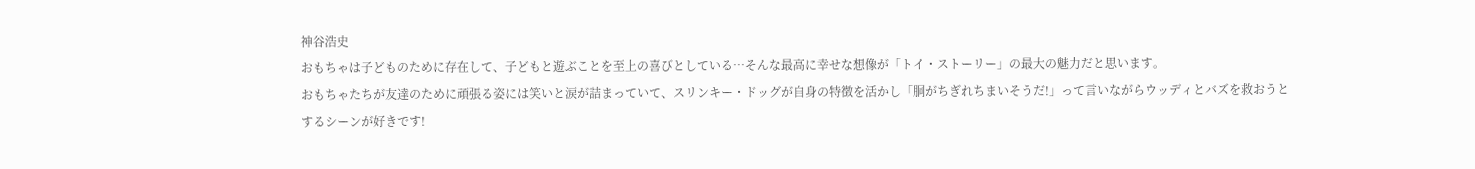神谷浩史
おもちゃは子どものために存在して、子どもと遊ぶことを至上の喜びとしている…そんな最高に幸せな想像が「トイ・ストーリー」の最大の魅力だと思います。
おもちゃたちが友達のために頑張る姿には笑いと涙が詰まっていて、スリンキー・ドッグが自身の特徴を活かし「胴がちぎれちまいそうだ!」って言いながらウッディとバズを救おうとするシーンが好きです!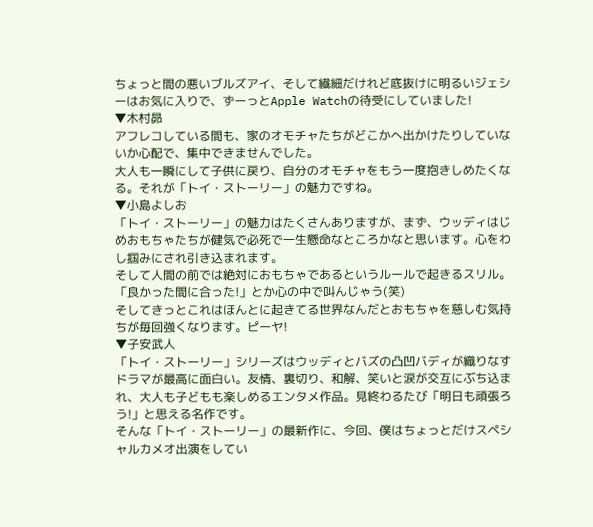ちょっと間の悪いブルズアイ、そして繊細だけれど底抜けに明るいジェシーはお気に入りで、ずーっとApple Watchの待受にしていました!
▼木村昴
アフレコしている間も、家のオモチャたちがどこかへ出かけたりしていないか心配で、集中できませんでした。
大人も一瞬にして子供に戻り、自分のオモチャをもう一度抱きしめたくなる。それが「トイ・ストーリー」の魅力ですね。
▼小島よしお
「トイ・ストーリー」の魅力はたくさんありますが、まず、ウッディはじめおもちゃたちが健気で必死で一生懸命なところかなと思います。心をわし掴みにされ引き込まれます。
そして人間の前では絶対におもちゃであるというルールで起きるスリル。「良かった間に合った!」とか心の中で叫んじゃう(笑)
そしてきっとこれはほんとに起きてる世界なんだとおもちゃを慈しむ気持ちが毎回強くなります。ピーヤ!
▼子安武人
「トイ・ストーリー」シリーズはウッディとバズの凸凹バディが織りなすドラマが最高に面白い。友情、裏切り、和解、笑いと涙が交互にぶち込まれ、大人も子どもも楽しめるエンタメ作品。見終わるたび「明日も頑張ろう!」と思える名作です。
そんな「トイ・ストーリー」の最新作に、今回、僕はちょっとだけスペシャルカメオ出演をしてい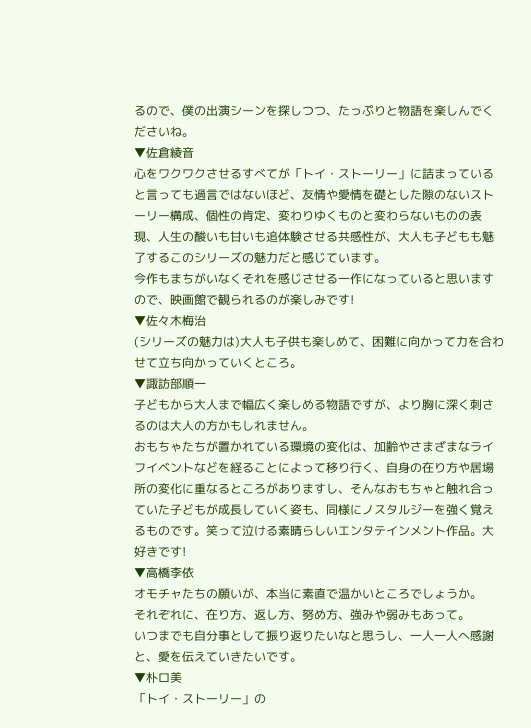るので、僕の出演シーンを探しつつ、たっぷりと物語を楽しんでくださいね。
▼佐倉綾音
心をワクワクさせるすべてが「トイ・ストーリー」に詰まっていると言っても過言ではないほど、友情や愛情を礎とした隙のないストーリー構成、個性の肯定、変わりゆくものと変わらないものの表現、人生の酸いも甘いも追体験させる共感性が、大人も子どもも魅了するこのシリーズの魅力だと感じています。
今作もまちがいなくそれを感じさせる一作になっていると思いますので、映画館で観られるのが楽しみです!
▼佐々木梅治
(シリーズの魅力は)大人も子供も楽しめて、困難に向かって力を合わせて立ち向かっていくところ。
▼諏訪部順一
子どもから大人まで幅広く楽しめる物語ですが、より胸に深く刺さるのは大人の方かもしれません。
おもちゃたちが置かれている環境の変化は、加齢やさまざまなライフイベントなどを経ることによって移り行く、自身の在り方や居場所の変化に重なるところがありますし、そんなおもちゃと触れ合っていた子どもが成長していく姿も、同様にノスタルジーを強く覚えるものです。笑って泣ける素晴らしいエンタテインメント作品。大好きです!
▼高橋李依
オモチャたちの願いが、本当に素直で温かいところでしょうか。
それぞれに、在り方、返し方、努め方、強みや弱みもあって。
いつまでも自分事として振り返りたいなと思うし、一人一人へ感謝と、愛を伝えていきたいです。
▼朴ロ美
「トイ・ストーリー」の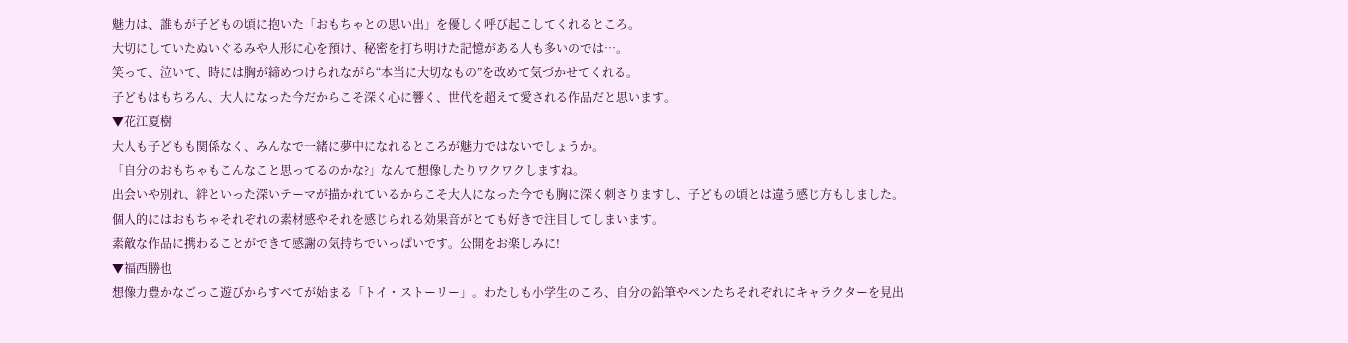魅力は、誰もが子どもの頃に抱いた「おもちゃとの思い出」を優しく呼び起こしてくれるところ。
大切にしていたぬいぐるみや人形に心を預け、秘密を打ち明けた記憶がある人も多いのでは…。
笑って、泣いて、時には胸が締めつけられながら“本当に大切なもの”を改めて気づかせてくれる。
子どもはもちろん、大人になった今だからこそ深く心に響く、世代を超えて愛される作品だと思います。
▼花江夏樹
大人も子どもも関係なく、みんなで一緒に夢中になれるところが魅力ではないでしょうか。
「自分のおもちゃもこんなこと思ってるのかな?」なんて想像したりワクワクしますね。
出会いや別れ、絆といった深いテーマが描かれているからこそ大人になった今でも胸に深く刺さりますし、子どもの頃とは違う感じ方もしました。個人的にはおもちゃそれぞれの素材感やそれを感じられる効果音がとても好きで注目してしまいます。
素敵な作品に携わることができて感謝の気持ちでいっぱいです。公開をお楽しみに!
▼福西勝也
想像力豊かなごっこ遊びからすべてが始まる「トイ・ストーリー」。わたしも小学生のころ、自分の鉛筆やペンたちそれぞれにキャラクターを見出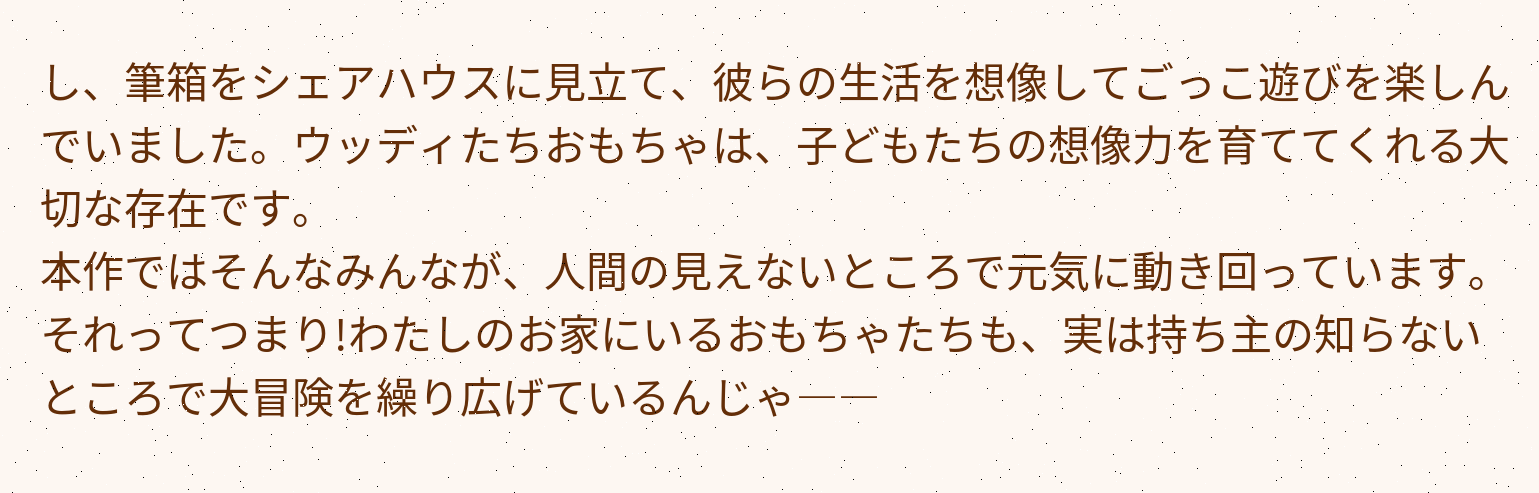し、筆箱をシェアハウスに見立て、彼らの生活を想像してごっこ遊びを楽しんでいました。ウッディたちおもちゃは、子どもたちの想像力を育ててくれる大切な存在です。
本作ではそんなみんなが、人間の見えないところで元気に動き回っています。それってつまり!わたしのお家にいるおもちゃたちも、実は持ち主の知らないところで大冒険を繰り広げているんじゃ――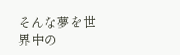そんな夢を世界中の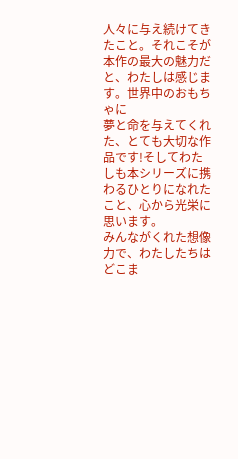人々に与え続けてきたこと。それこそが本作の最大の魅力だと、わたしは感じます。世界中のおもちゃに
夢と命を与えてくれた、とても大切な作品です!そしてわたしも本シリーズに携わるひとりになれたこと、心から光栄に思います。
みんながくれた想像力で、わたしたちはどこま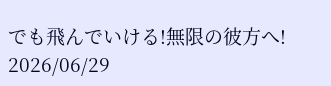でも飛んでいける!無限の彼方へ!
2026/06/29